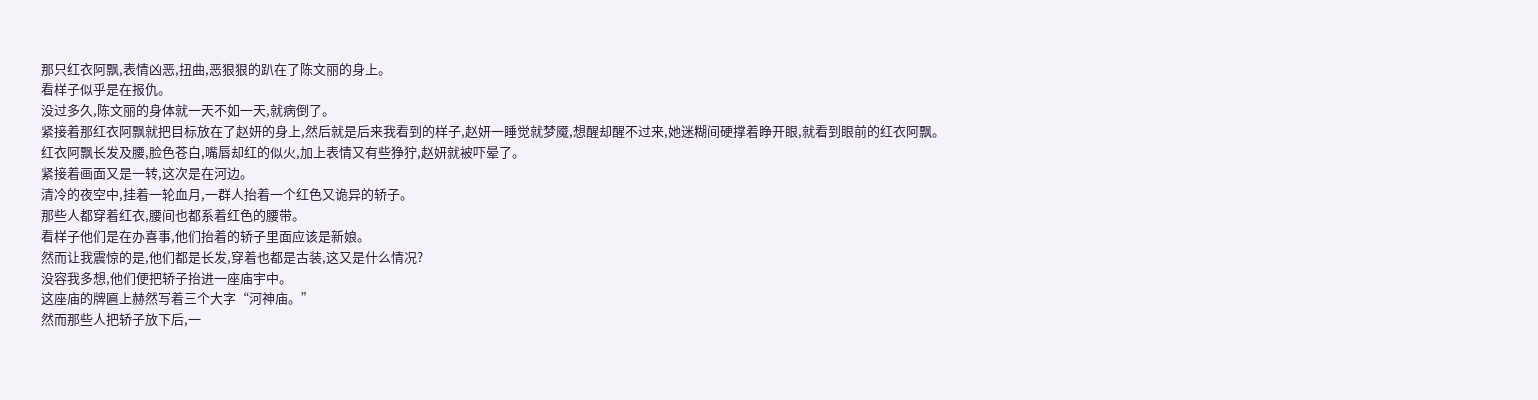那只红衣阿飘,表情凶恶,扭曲,恶狠狠的趴在了陈文丽的身上。
看样子似乎是在报仇。
没过多久,陈文丽的身体就一天不如一天,就病倒了。
紧接着那红衣阿飘就把目标放在了赵妍的身上,然后就是后来我看到的样子,赵妍一睡觉就梦魇,想醒却醒不过来,她迷糊间硬撑着睁开眼,就看到眼前的红衣阿飘。
红衣阿飘长发及腰,脸色苍白,嘴唇却红的似火,加上表情又有些狰狞,赵妍就被吓晕了。
紧接着画面又是一转,这次是在河边。
清冷的夜空中,挂着一轮血月,一群人抬着一个红色又诡异的轿子。
那些人都穿着红衣,腰间也都系着红色的腰带。
看样子他们是在办喜事,他们抬着的轿子里面应该是新娘。
然而让我震惊的是,他们都是长发,穿着也都是古装,这又是什么情况?
没容我多想,他们便把轿子抬进一座庙宇中。
这座庙的牌匾上赫然写着三个大字“河神庙。”
然而那些人把轿子放下后,一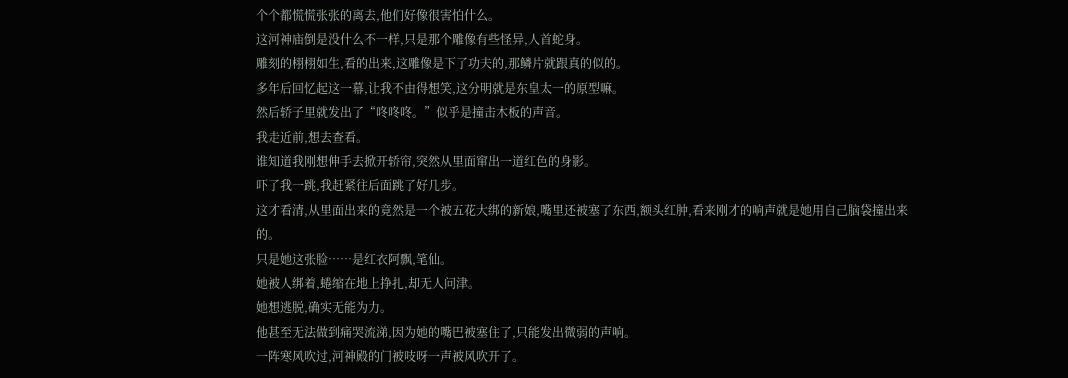个个都慌慌张张的离去,他们好像很害怕什么。
这河神庙倒是没什么不一样,只是那个雕像有些怪异,人首蛇身。
雕刻的栩栩如生,看的出来,这雕像是下了功夫的,那鳞片就跟真的似的。
多年后回忆起这一幕,让我不由得想笑,这分明就是东皇太一的原型嘛。
然后轿子里就发出了“咚咚咚。”似乎是撞击木板的声音。
我走近前,想去查看。
谁知道我刚想伸手去掀开轿帘,突然从里面窜出一道红色的身影。
吓了我一跳,我赶紧往后面跳了好几步。
这才看清,从里面出来的竟然是一个被五花大绑的新娘,嘴里还被塞了东西,额头红肿,看来刚才的响声就是她用自己脑袋撞出来的。
只是她这张脸……是红衣阿飘,笔仙。
她被人绑着,蜷缩在地上挣扎,却无人问津。
她想逃脱,确实无能为力。
他甚至无法做到痛哭流涕,因为她的嘴巴被塞住了,只能发出微弱的声响。
一阵寒风吹过,河神殿的门被吱呀一声被风吹开了。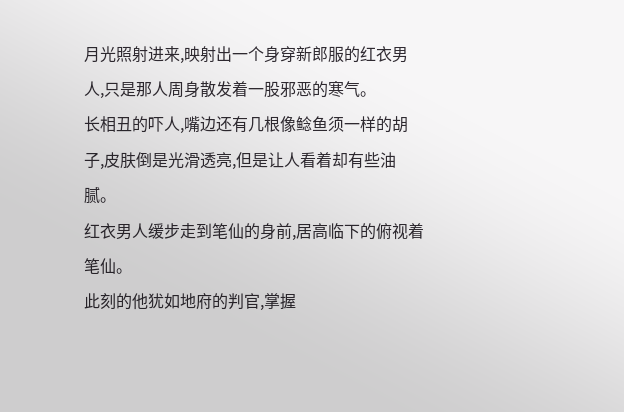月光照射进来,映射出一个身穿新郎服的红衣男人,只是那人周身散发着一股邪恶的寒气。
长相丑的吓人,嘴边还有几根像鲶鱼须一样的胡子,皮肤倒是光滑透亮,但是让人看着却有些油腻。
红衣男人缓步走到笔仙的身前,居高临下的俯视着笔仙。
此刻的他犹如地府的判官,掌握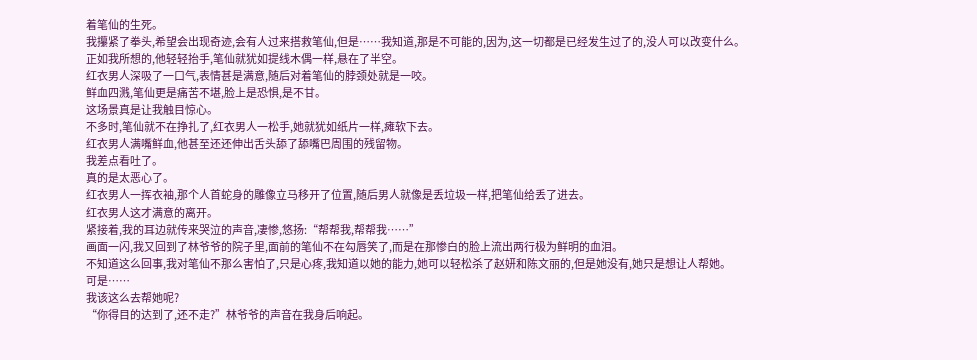着笔仙的生死。
我攥紧了拳头,希望会出现奇迹,会有人过来搭救笔仙,但是……我知道,那是不可能的,因为,这一切都是已经发生过了的,没人可以改变什么。
正如我所想的,他轻轻抬手,笔仙就犹如提线木偶一样,悬在了半空。
红衣男人深吸了一口气,表情甚是满意,随后对着笔仙的脖颈处就是一咬。
鲜血四溅,笔仙更是痛苦不堪,脸上是恐惧,是不甘。
这场景真是让我触目惊心。
不多时,笔仙就不在挣扎了,红衣男人一松手,她就犹如纸片一样,瘫软下去。
红衣男人满嘴鲜血,他甚至还还伸出舌头舔了舔嘴巴周围的残留物。
我差点看吐了。
真的是太恶心了。
红衣男人一挥衣袖,那个人首蛇身的雕像立马移开了位置,随后男人就像是丢垃圾一样,把笔仙给丢了进去。
红衣男人这才满意的离开。
紧接着,我的耳边就传来哭泣的声音,凄惨,悠扬:“帮帮我,帮帮我……”
画面一闪,我又回到了林爷爷的院子里,面前的笔仙不在勾唇笑了,而是在那惨白的脸上流出两行极为鲜明的血泪。
不知道这么回事,我对笔仙不那么害怕了,只是心疼,我知道以她的能力,她可以轻松杀了赵妍和陈文丽的,但是她没有,她只是想让人帮她。
可是……
我该这么去帮她呢?
“你得目的达到了,还不走?”林爷爷的声音在我身后响起。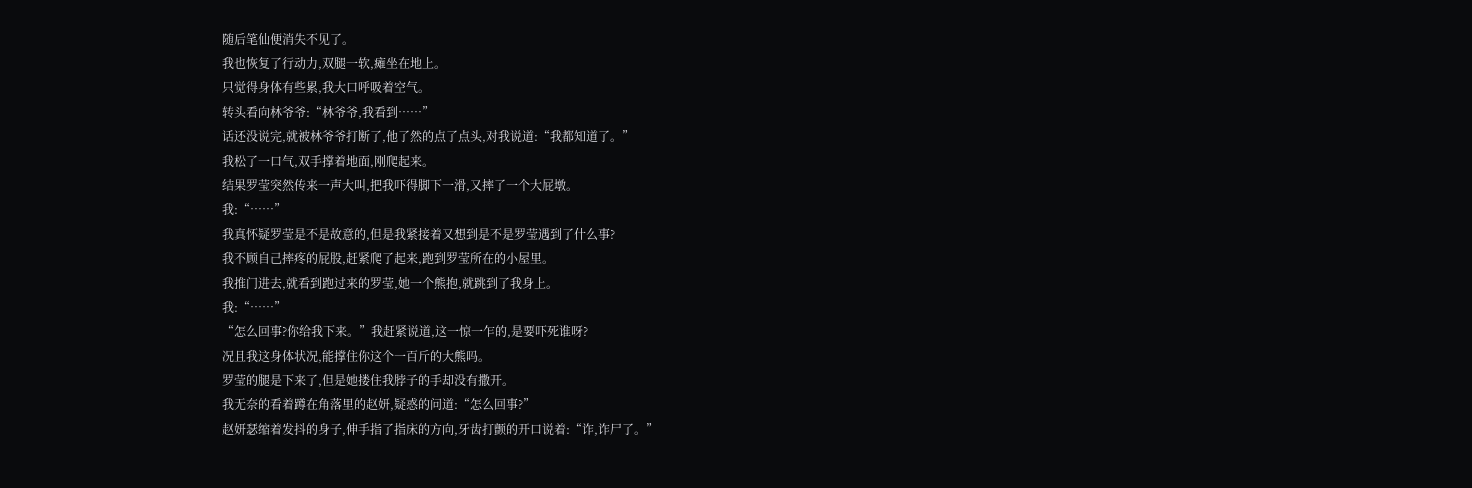随后笔仙便消失不见了。
我也恢复了行动力,双腿一软,瘫坐在地上。
只觉得身体有些累,我大口呼吸着空气。
转头看向林爷爷:“林爷爷,我看到……”
话还没说完,就被林爷爷打断了,他了然的点了点头,对我说道:“我都知道了。”
我松了一口气,双手撑着地面,刚爬起来。
结果罗莹突然传来一声大叫,把我吓得脚下一滑,又摔了一个大屁墩。
我:“……”
我真怀疑罗莹是不是故意的,但是我紧接着又想到是不是罗莹遇到了什么事?
我不顾自己摔疼的屁股,赶紧爬了起来,跑到罗莹所在的小屋里。
我推门进去,就看到跑过来的罗莹,她一个熊抱,就跳到了我身上。
我:“……”
“怎么回事?你给我下来。”我赶紧说道,这一惊一乍的,是要吓死谁呀?
况且我这身体状况,能撑住你这个一百斤的大熊吗。
罗莹的腿是下来了,但是她搂住我脖子的手却没有撒开。
我无奈的看着蹲在角落里的赵妍,疑惑的问道:“怎么回事?”
赵妍瑟缩着发抖的身子,伸手指了指床的方向,牙齿打颤的开口说着:“诈,诈尸了。”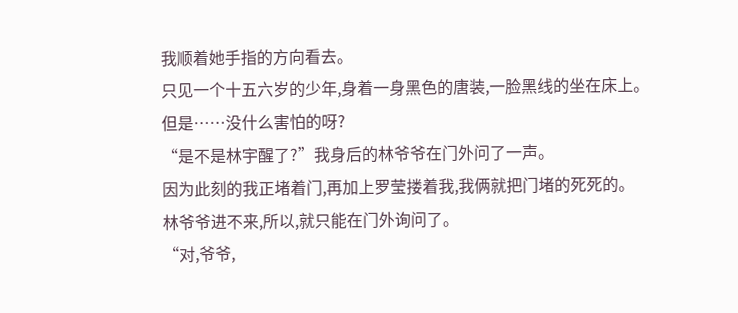我顺着她手指的方向看去。
只见一个十五六岁的少年,身着一身黑色的唐装,一脸黑线的坐在床上。
但是……没什么害怕的呀?
“是不是林宇醒了?”我身后的林爷爷在门外问了一声。
因为此刻的我正堵着门,再加上罗莹搂着我,我俩就把门堵的死死的。
林爷爷进不来,所以,就只能在门外询问了。
“对,爷爷,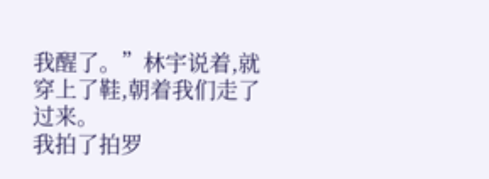我醒了。”林宇说着,就穿上了鞋,朝着我们走了过来。
我拍了拍罗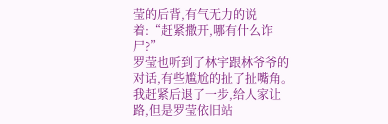莹的后背,有气无力的说着:“赶紧撒开,哪有什么诈尸?”
罗莹也听到了林宇跟林爷爷的对话,有些尴尬的扯了扯嘴角。
我赶紧后退了一步,给人家让路,但是罗莹依旧站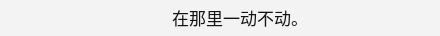在那里一动不动。